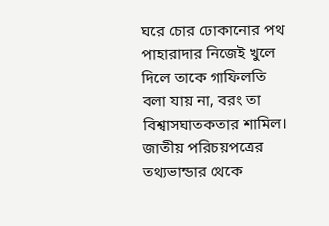ঘরে চোর ঢোকানোর পথ পাহারাদার নিজেই খুলে দিলে তাকে গাফিলতি বলা যায় না, বরং তা বিশ্বাসঘাতকতার শামিল। জাতীয় পরিচয়পত্রের তথ্যভান্ডার থেকে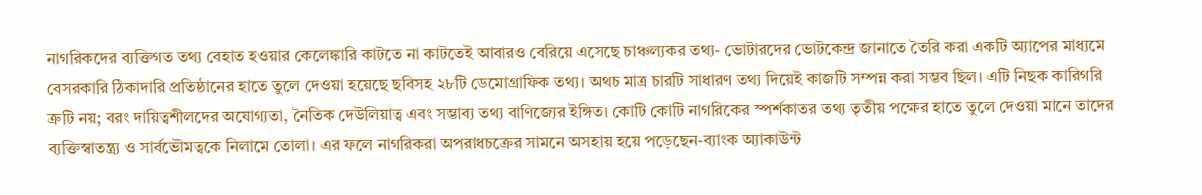নাগরিকদের ব্যক্তিগত তথ্য বেহাত হওয়ার কেলেঙ্কারি কাটতে না কাটতেই আবারও বেরিয়ে এসেছে চাঞ্চল্যকর তথ্য- ভোটারদের ভোটকেন্দ্র জানাতে তৈরি করা একটি অ্যাপের মাধ্যমে বেসরকারি ঠিকাদারি প্রতিষ্ঠানের হাতে তুলে দেওয়া হয়েছে ছবিসহ ২৮টি ডেমোগ্রাফিক তথ্য। অথচ মাত্র চারটি সাধারণ তথ্য দিয়েই কাজটি সম্পন্ন করা সম্ভব ছিল। এটি নিছক কারিগরি ত্রুটি নয়; বরং দায়িত্বশীলদের অযোগ্যতা, নৈতিক দেউলিয়াত্ব এবং সম্ভাব্য তথ্য বাণিজ্যের ইঙ্গিত। কোটি কোটি নাগরিকের স্পর্শকাতর তথ্য তৃতীয় পক্ষের হাতে তুলে দেওয়া মানে তাদের ব্যক্তিস্বাতন্ত্র্য ও সার্বভৌমত্বকে নিলামে তোলা। এর ফলে নাগরিকরা অপরাধচক্রের সামনে অসহায় হয়ে পড়েছেন-ব্যাংক অ্যাকাউন্ট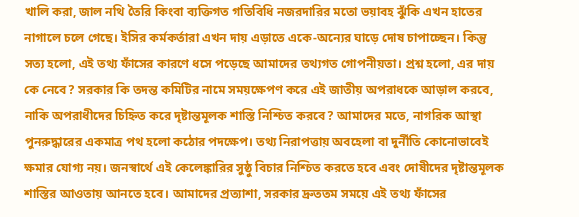খালি করা, জাল নথি তৈরি কিংবা ব্যক্তিগত গতিবিধি নজরদারির মতো ভয়াবহ ঝুঁকি এখন হাতের নাগালে চলে গেছে। ইসির কর্মকর্তারা এখন দায় এড়াতে একে-অন্যের ঘাড়ে দোষ চাপাচ্ছেন। কিন্তু সত্য হলো, এই তথ্য ফাঁসের কারণে ধসে পড়েছে আমাদের তথ্যগত গোপনীয়তা। প্রশ্ন হলো, এর দায় কে নেবে? সরকার কি তদন্ত কমিটির নামে সময়ক্ষেপণ করে এই জাতীয় অপরাধকে আড়াল করবে, নাকি অপরাধীদের চিহ্নিত করে দৃষ্টান্তমূলক শাস্তি নিশ্চিত করবে? আমাদের মতে, নাগরিক আস্থা পুনরুদ্ধারের একমাত্র পথ হলো কঠোর পদক্ষেপ। তথ্য নিরাপত্তায় অবহেলা বা দুর্নীতি কোনোভাবেই ক্ষমার যোগ্য নয়। জনস্বার্থে এই কেলেঙ্কারির সুষ্ঠু বিচার নিশ্চিত করতে হবে এবং দোষীদের দৃষ্টান্তমূলক শাস্তির আওতায় আনতে হবে। আমাদের প্রত্যাশা, সরকার দ্রুততম সময়ে এই তথ্য ফাঁসের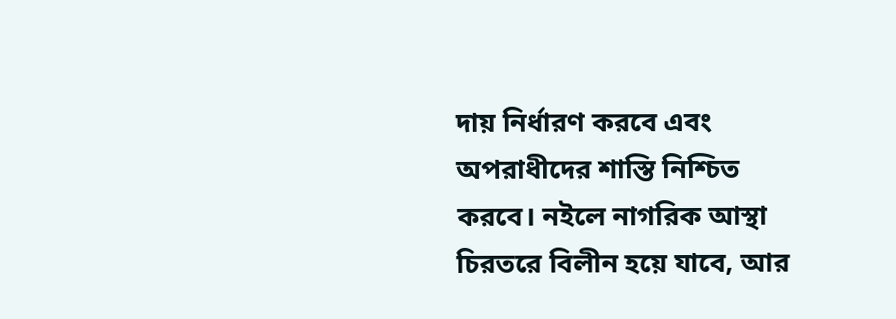দায় নির্ধারণ করবে এবং অপরাধীদের শাস্তি নিশ্চিত করবে। নইলে নাগরিক আস্থা চিরতরে বিলীন হয়ে যাবে, আর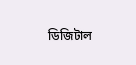ডিজিটাল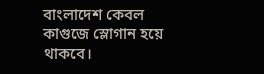বাংলাদেশ কেবল কাগুজে স্লোগান হয়ে থাকবে।